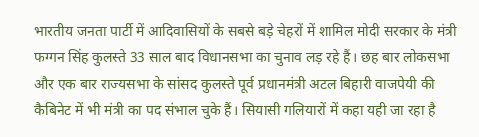भारतीय जनता पार्टी में आदिवासियों के सबसे बड़े चेहरों में शामिल मोदी सरकार के मंत्री फग्गन सिंह कुलस्ते 33 साल बाद विधानसभा का चुनाव लड़ रहे हैं। छह बार लोकसभा और एक बार राज्यसभा के सांसद कुलस्ते पूर्व प्रधानमंत्री अटल बिहारी वाजपेयी की कैबिनेट में भी मंत्री का पद संभाल चुके हैं। सियासी गलियारों में कहा यही जा रहा है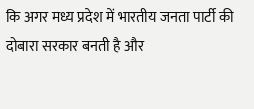कि अगर मध्य प्रदेश में भारतीय जनता पार्टी की दोबारा सरकार बनती है और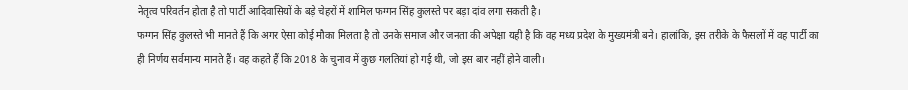नेतृत्व परिवर्तन होता है तो पार्टी आदिवासियों के बड़े चेहरों में शामिल फग्गन सिंह कुलस्ते पर बड़ा दांव लगा सकती है।
फग्गन सिंह कुलस्ते भी मानते हैं कि अगर ऐसा कोई मौका मिलता है तो उनके समाज और जनता की अपेक्षा यही है कि वह मध्य प्रदेश के मुख्यमंत्री बने। हालांकि, इस तरीके के फैसलों में वह पार्टी का ही निर्णय सर्वमान्य मानते हैं। वह कहते हैं कि 2018 के चुनाव में कुछ गलतियां हो गई थी, जो इस बार नहीं होने वाली।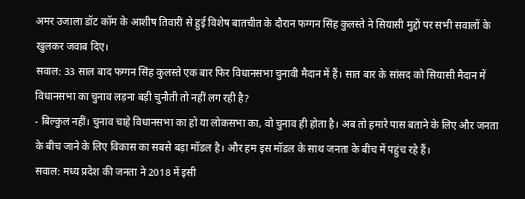अमर उजाला डॉट कॉम के आशीष तिवारी से हुई विशेष बातचीत के दौरान फग्गन सिंह कुलस्ते ने सियासी मुद्दों पर सभी सवालों के खुलकर जवाब दिए।
सवाल: 33 साल बाद फग्गन सिंह कुलस्ते एक बार फिर विधानसभा चुनावी मैदान में हैं। सात बार के सांसद को सियासी मैदान में विधानसभा का चुनाव लड़ना बड़ी चुनौती तो नहीं लग रही है?
- बिल्कुल नहीं। चुनाव चाहे विधानसभा का हो या लोकसभा का, वो चुनाव ही होता है। अब तो हमारे पास बताने के लिए और जनता के बीच जाने के लिए विकास का सबसे बड़ा मॉडल है। और हम इस मॉडल के साथ जनता के बीच में पहुंच रहे हैं।
सवाल: मध्य प्रदेश की जनता ने 2018 में इसी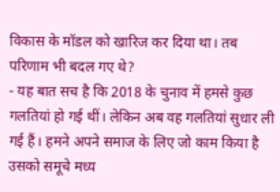विकास के मॉडल को खारिज कर दिया था। तब परिणाम भी बदल गए थे?
- यह बात सच है कि 2018 के चुनाव में हमसे कुछ गलतियां हो गई थीं। लेकिन अब वह गलतियां सुधार ली गई हैं। हमने अपने समाज के लिए जो काम किया है उसको समूचे मध्य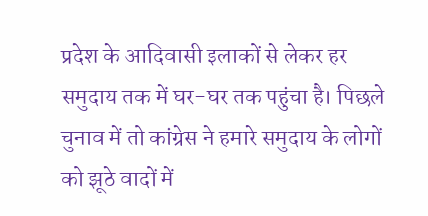प्रदेश के आदिवासी इलाकों से लेकर हर समुदाय तक में घर-घर तक पहुंचा है। पिछले चुनाव में तो कांग्रेस ने हमारे समुदाय के लोगों को झूठे वादों में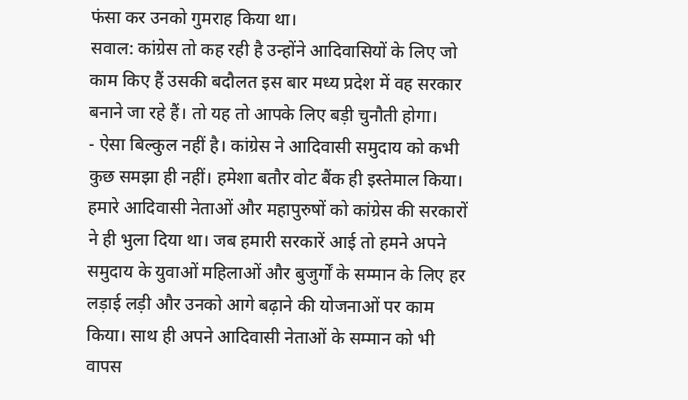फंसा कर उनको गुमराह किया था।
सवाल: कांग्रेस तो कह रही है उन्होंने आदिवासियों के लिए जो काम किए हैं उसकी बदौलत इस बार मध्य प्रदेश में वह सरकार बनाने जा रहे हैं। तो यह तो आपके लिए बड़ी चुनौती होगा।
- ऐसा बिल्कुल नहीं है। कांग्रेस ने आदिवासी समुदाय को कभी कुछ समझा ही नहीं। हमेशा बतौर वोट बैंक ही इस्तेमाल किया। हमारे आदिवासी नेताओं और महापुरुषों को कांग्रेस की सरकारों ने ही भुला दिया था। जब हमारी सरकारें आई तो हमने अपने समुदाय के युवाओं महिलाओं और बुजुर्गों के सम्मान के लिए हर लड़ाई लड़ी और उनको आगे बढ़ाने की योजनाओं पर काम किया। साथ ही अपने आदिवासी नेताओं के सम्मान को भी वापस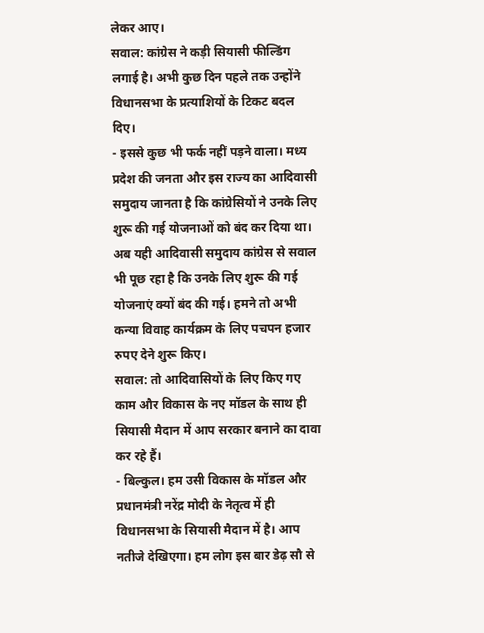लेकर आए।
सवाल: कांग्रेस ने कड़ी सियासी फील्डिंग लगाई है। अभी कुछ दिन पहले तक उन्होंने विधानसभा के प्रत्याशियों के टिकट बदल दिए।
- इससे कुछ भी फर्क नहीं पड़ने वाला। मध्य प्रदेश की जनता और इस राज्य का आदिवासी समुदाय जानता है कि कांग्रेसियों ने उनके लिए शुरू की गई योजनाओं को बंद कर दिया था। अब यही आदिवासी समुदाय कांग्रेस से सवाल भी पूछ रहा है कि उनके लिए शुरू की गई योजनाएं क्यों बंद की गई। हमने तो अभी कन्या विवाह कार्यक्रम के लिए पचपन हजार रुपए देने शुरू किए।
सवाल: तो आदिवासियों के लिए किए गए काम और विकास के नए मॉडल के साथ ही सियासी मैदान में आप सरकार बनाने का दावा कर रहे हैं।
- बिल्कुल। हम उसी विकास के मॉडल और प्रधानमंत्री नरेंद्र मोदी के नेतृत्व में ही विधानसभा के सियासी मैदान में है। आप नतीजे देखिएगा। हम लोग इस बार डेढ़ सौ से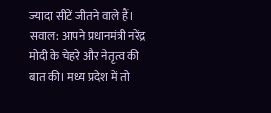ज्यादा सीटें जीतने वाले हैं।
सवाल: आपने प्रधानमंत्री नरेंद्र मोदी के चेहरे और नेतृत्व की बात की। मध्य प्रदेश में तो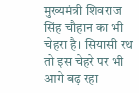मुख्यमंत्री शिवराज सिंह चौहान का भी चेहरा है। सियासी रथ तो इस चेहरे पर भी आगे बढ़ रहा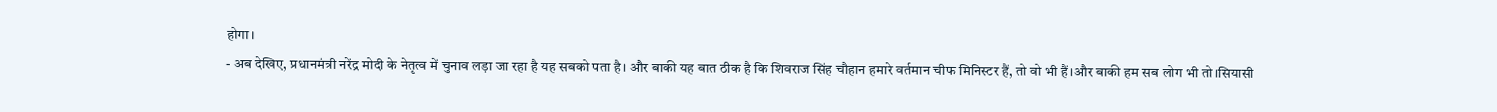होगा।
- अब देखिए, प्रधानमंत्री नरेंद्र मोदी के नेतृत्व में चुनाव लड़ा जा रहा है यह सबको पता है। और बाकी यह बात ठीक है कि शिवराज सिंह चौहान हमारे वर्तमान चीफ मिनिस्टर हैं, तो वो भी हैं।और बाकी हम सब लोग भी तो।सियासी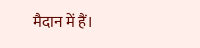मैदान में हैं।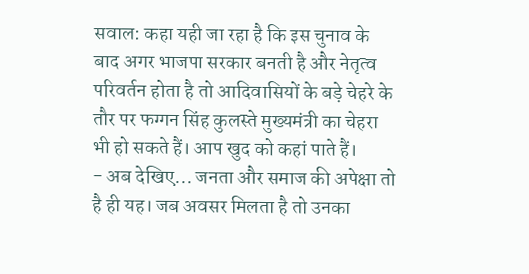सवाल: कहा यही जा रहा है कि इस चुनाव के बाद अगर भाजपा सरकार बनती है और नेतृत्व परिवर्तन होता है तो आदिवासियों के बड़े चेहरे के तौर पर फग्गन सिंह कुलस्ते मुख्यमंत्री का चेहरा भी हो सकते हैं। आप खुद को कहां पाते हैं।
- अब देखिए... जनता और समाज की अपेक्षा तो है ही यह। जब अवसर मिलता है तो उनका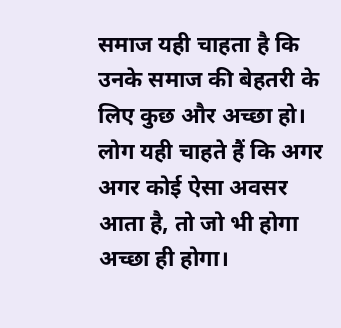समाज यही चाहता है कि उनके समाज की बेहतरी के लिए कुछ और अच्छा हो। लोग यही चाहते हैं कि अगर अगर कोई ऐसा अवसर आता है, तो जो भी होगा अच्छा ही होगा।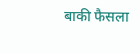बाकी फैसला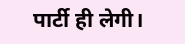पार्टी ही लेगी।